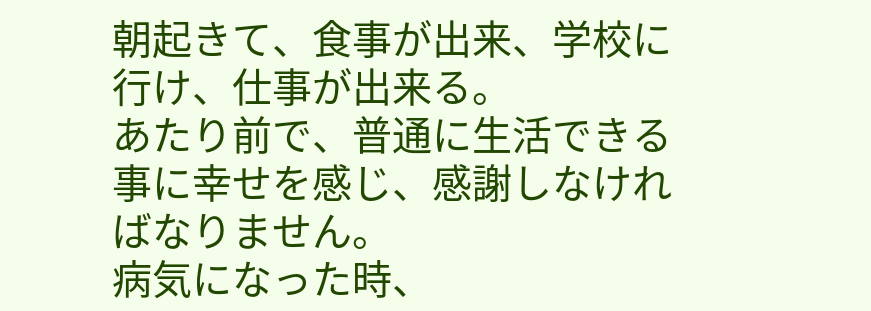朝起きて、食事が出来、学校に行け、仕事が出来る。
あたり前で、普通に生活できる事に幸せを感じ、感謝しなければなりません。
病気になった時、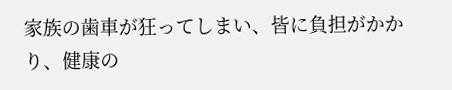家族の歯車が狂ってしまい、皆に負担がかかり、健康の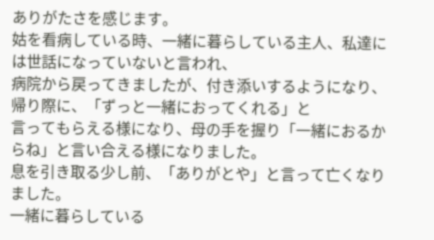ありがたさを感じます。
姑を看病している時、一緒に暮らしている主人、私達には世話になっていないと言われ、
病院から戻ってきましたが、付き添いするようになり、帰り際に、「ずっと一緒におってくれる」と
言ってもらえる様になり、母の手を握り「一緒におるからね」と言い合える様になりました。
息を引き取る少し前、「ありがとや」と言って亡くなりました。
一緒に暮らしている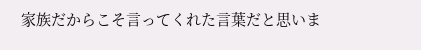家族だからこそ言ってくれた言葉だと思いま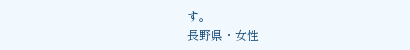す。
長野県・女性